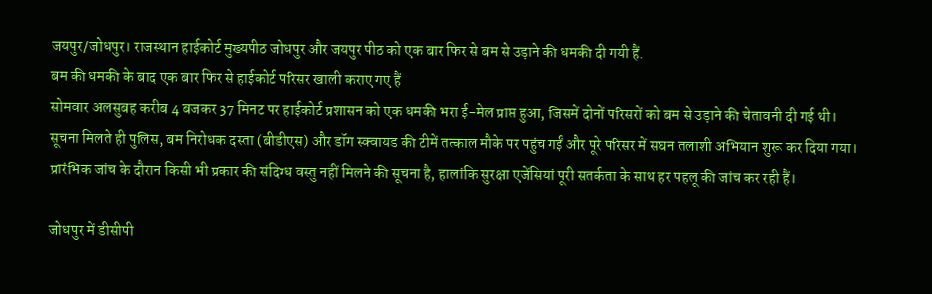जयपुर/जोधपुर। राजस्थान हाईकोर्ट मुख्यपीठ जोधपुर और जयपुर पीठ को एक बार फिर से बम से उड़ाने की धमकी दी गयी हैं.
बम की धमकी के बाद एक बार फिर से हाईकोर्ट परिसर खाली कराए गए हैं
सोमवार अलसुबह करीब 4 बजकर 37 मिनट पर हाईकोर्ट प्रशासन को एक धमकी भरा ई-मेल प्राप्त हुआ, जिसमें दोनों परिसरों को बम से उड़ाने की चेतावनी दी गई थी।
सूचना मिलते ही पुलिस, बम निरोधक दस्ता (बीडीएस) और डॉग स्क्वायड की टीमें तत्काल मौके पर पहुंच गईं और पूरे परिसर में सघन तलाशी अभियान शुरू कर दिया गया।
प्रारंभिक जांच के दौरान किसी भी प्रकार की संदिग्ध वस्तु नहीं मिलने की सूचना है, हालांकि सुरक्षा एजेंसियां पूरी सतर्कता के साथ हर पहलू की जांच कर रही हैं।

जोधपुर में डीसीपी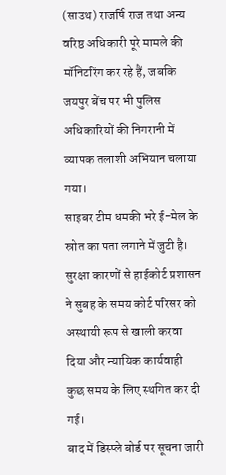(साउथ) राजर्षि राज तथा अन्य वरिष्ठ अधिकारी पूरे मामले की मॉनिटरिंग कर रहे हैं, जबकि जयपुर बेंच पर भी पुलिस अधिकारियों की निगरानी में व्यापक तलाशी अभियान चलाया गया।
साइबर टीम धमकी भरे ई-मेल के स्रोत का पता लगाने में जुटी है।
सुरक्षा कारणों से हाईकोर्ट प्रशासन ने सुबह के समय कोर्ट परिसर को अस्थायी रूप से खाली करवा दिया और न्यायिक कार्यवाही कुछ समय के लिए स्थगित कर दी गई।
बाद में डिस्प्ले बोर्ड पर सूचना जारी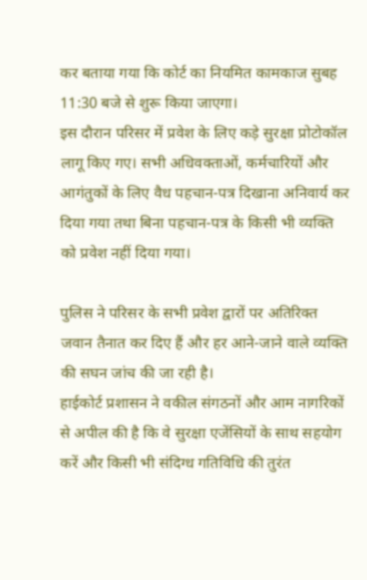कर बताया गया कि कोर्ट का नियमित कामकाज सुबह 11:30 बजे से शुरू किया जाएगा।
इस दौरान परिसर में प्रवेश के लिए कड़े सुरक्षा प्रोटोकॉल लागू किए गए। सभी अधिवक्ताओं, कर्मचारियों और आगंतुकों के लिए वैध पहचान-पत्र दिखाना अनिवार्य कर दिया गया तथा बिना पहचान-पत्र के किसी भी व्यक्ति को प्रवेश नहीं दिया गया।

पुलिस ने परिसर के सभी प्रवेश द्वारों पर अतिरिक्त जवान तैनात कर दिए हैं और हर आने-जाने वाले व्यक्ति की सघन जांच की जा रही है।
हाईकोर्ट प्रशासन ने वकील संगठनों और आम नागरिकों से अपील की है कि वे सुरक्षा एजेंसियों के साथ सहयोग करें और किसी भी संदिग्ध गतिविधि की तुरंत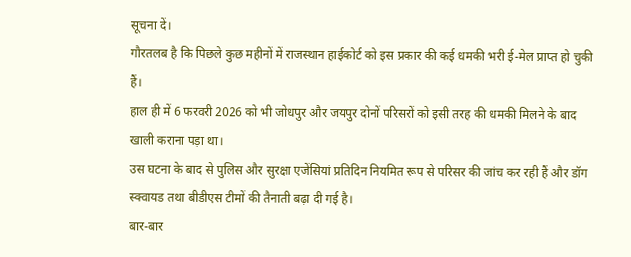सूचना दें।
गौरतलब है कि पिछले कुछ महीनों में राजस्थान हाईकोर्ट को इस प्रकार की कई धमकी भरी ई-मेल प्राप्त हो चुकी हैं।
हाल ही में 6 फरवरी 2026 को भी जोधपुर और जयपुर दोनों परिसरों को इसी तरह की धमकी मिलने के बाद खाली कराना पड़ा था।
उस घटना के बाद से पुलिस और सुरक्षा एजेंसियां प्रतिदिन नियमित रूप से परिसर की जांच कर रही हैं और डॉग स्क्वायड तथा बीडीएस टीमों की तैनाती बढ़ा दी गई है।
बार-बार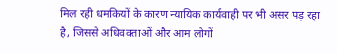मिल रही धमकियों के कारण न्यायिक कार्यवाही पर भी असर पड़ रहा है, जिससे अधिवक्ताओं और आम लोगों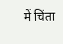में चिंता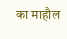का माहौल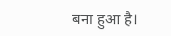बना हुआ है।